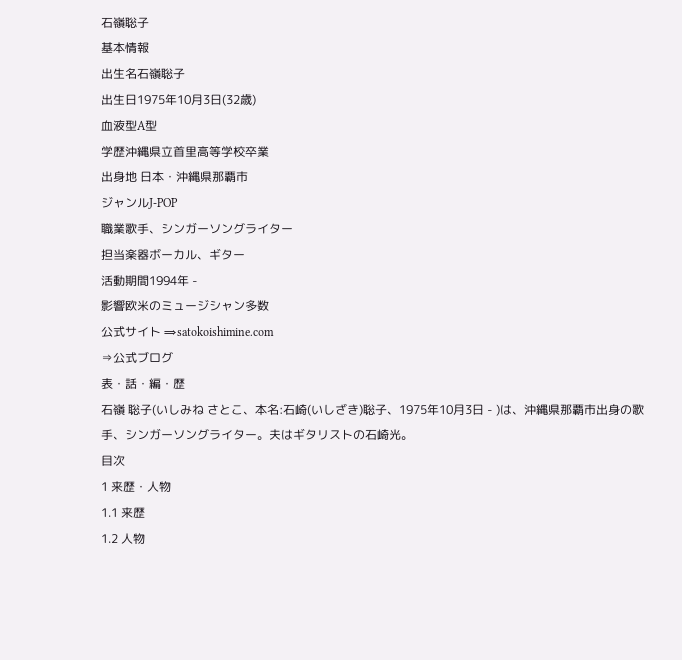石嶺聡子
基本情報
出生名石嶺聡子
出生日1975年10月3日(32歳)
血液型A型
学歴沖縄県立首里高等学校卒業
出身地 日本・沖縄県那覇市
ジャンルJ-POP
職業歌手、シンガーソングライター
担当楽器ボーカル、ギター
活動期間1994年 -
影響欧米のミュージシャン多数
公式サイト ⇒satokoishimine.com
⇒公式ブログ
表・話・編・歴
石嶺 聡子(いしみね さとこ、本名:石崎(いしざき)聡子、1975年10月3日 - )は、沖縄県那覇市出身の歌手、シンガーソングライター。夫はギタリストの石崎光。
目次
1 来歴・人物
1.1 来歴
1.2 人物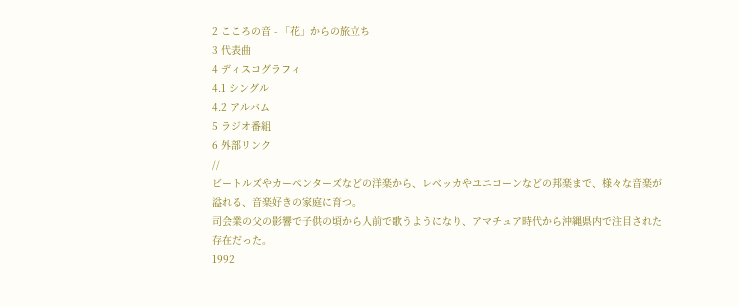2 こころの音 - 「花」からの旅立ち
3 代表曲
4 ディスコグラフィ
4.1 シングル
4.2 アルバム
5 ラジオ番組
6 外部リンク
//
ビートルズやカーペンターズなどの洋楽から、レベッカやユニコーンなどの邦楽まで、様々な音楽が溢れる、音楽好きの家庭に育つ。
司会業の父の影響で子供の頃から人前で歌うようになり、アマチュア時代から沖縄県内で注目された存在だった。
1992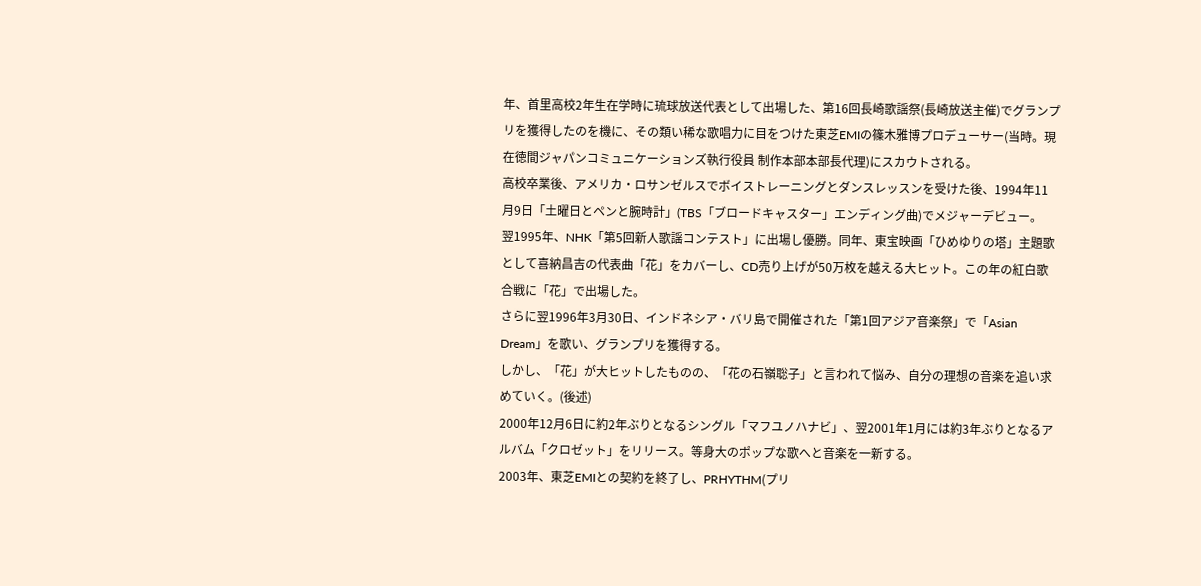年、首里高校2年生在学時に琉球放送代表として出場した、第16回長崎歌謡祭(長崎放送主催)でグランプリを獲得したのを機に、その類い稀な歌唱力に目をつけた東芝EMIの篠木雅博プロデューサー(当時。現在徳間ジャパンコミュニケーションズ執行役員 制作本部本部長代理)にスカウトされる。
高校卒業後、アメリカ・ロサンゼルスでボイストレーニングとダンスレッスンを受けた後、1994年11月9日「土曜日とペンと腕時計」(TBS「ブロードキャスター」エンディング曲)でメジャーデビュー。
翌1995年、NHK「第5回新人歌謡コンテスト」に出場し優勝。同年、東宝映画「ひめゆりの塔」主題歌として喜納昌吉の代表曲「花」をカバーし、CD売り上げが50万枚を越える大ヒット。この年の紅白歌合戦に「花」で出場した。
さらに翌1996年3月30日、インドネシア・バリ島で開催された「第1回アジア音楽祭」で「Asian Dream」を歌い、グランプリを獲得する。
しかし、「花」が大ヒットしたものの、「花の石嶺聡子」と言われて悩み、自分の理想の音楽を追い求めていく。(後述)
2000年12月6日に約2年ぶりとなるシングル「マフユノハナビ」、翌2001年1月には約3年ぶりとなるアルバム「クロゼット」をリリース。等身大のポップな歌へと音楽を一新する。
2003年、東芝EMIとの契約を終了し、PRHYTHM(プリ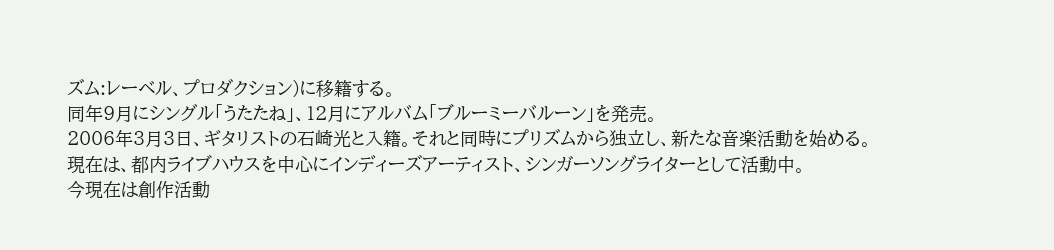ズム:レーベル、プロダクション)に移籍する。
同年9月にシングル「うたたね」、12月にアルバム「ブルーミーバルーン」を発売。
2006年3月3日、ギタリストの石崎光と入籍。それと同時にプリズムから独立し、新たな音楽活動を始める。
現在は、都内ライブハウスを中心にインディーズアーティスト、シンガーソングライターとして活動中。
今現在は創作活動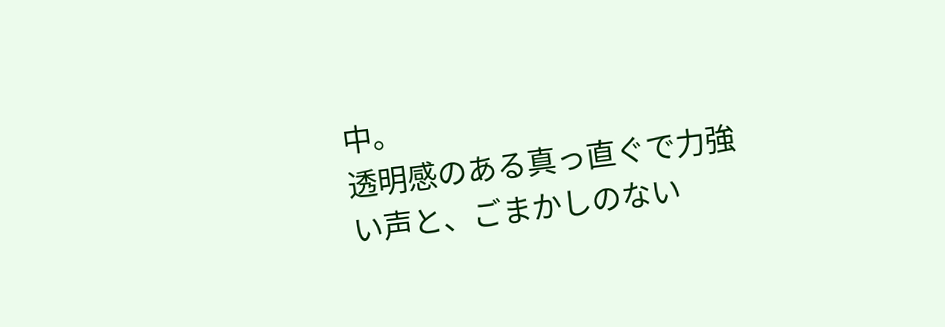中。
透明感のある真っ直ぐで力強い声と、ごまかしのない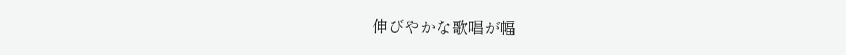伸びやかな歌唱が幅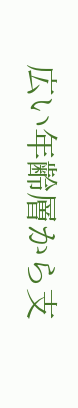広い年齢層から支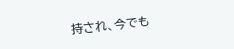持され、今でも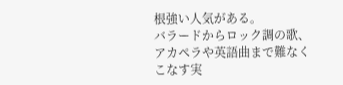根強い人気がある。
バラードからロック調の歌、アカペラや英語曲まで難なくこなす実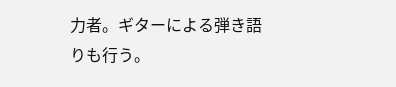力者。ギターによる弾き語りも行う。